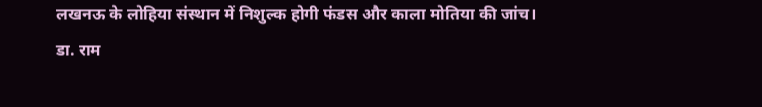लखनऊ के लोहिया संस्थान में निशुल्क होगी फंडस और काला मोतिया की जांच।
डा. राम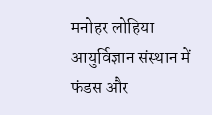मनोहर लोहिया आयुर्विज्ञान संस्थान में फंडस और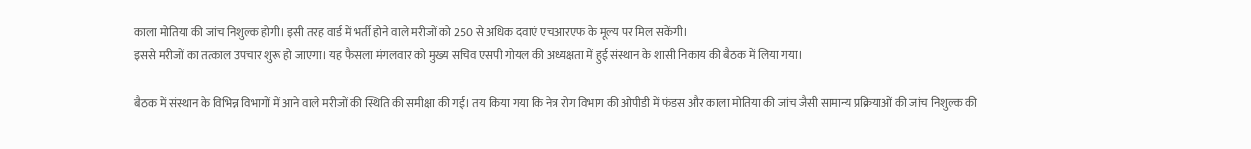काला मोतिया की जांच निशुल्क होगी। इसी तरह वार्ड में भर्ती होने वाले मरीजों को 250 से अधिक दवाएं एचआरएफ के मूल्य पर मिल सकेंगी।
इससे मरीजों का तत्काल उपचार शुरू हो जाएगा। यह फैसला मंगलवार को मुख्य सचिव एसपी गोयल की अध्यक्षता में हुई संस्थान के शासी निकाय की बैठक में लिया गया।

बैठक में संस्थान के विभिन्न विभागों में आने वाले मरीजों की स्थिति की समीक्षा की गई। तय किया गया कि नेत्र रोग विभाग की ओपीडी में फंडस और काला मोतिया की जांच जैसी सामान्य प्रक्रियाओं की जांच निशुल्क की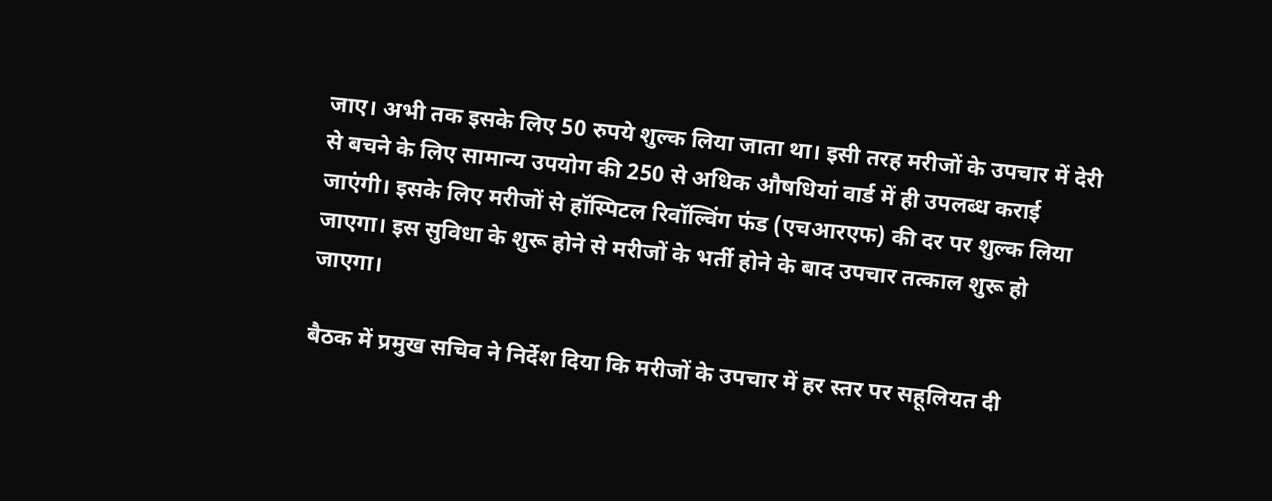जाए। अभी तक इसके लिए 50 रुपये शुल्क लिया जाता था। इसी तरह मरीजों के उपचार में देरी से बचने के लिए सामान्य उपयोग की 250 से अधिक औषधियां वार्ड में ही उपलब्ध कराई जाएंगी। इसके लिए मरीजों से हॉस्पिटल रिवॉल्विंग फंड (एचआरएफ) की दर पर शुल्क लिया जाएगा। इस सुविधा के शुरू होने से मरीजों के भर्ती होने के बाद उपचार तत्काल शुरू हो जाएगा।

बैठक में प्रमुख सचिव ने निर्देश दिया कि मरीजों के उपचार में हर स्तर पर सहूलियत दी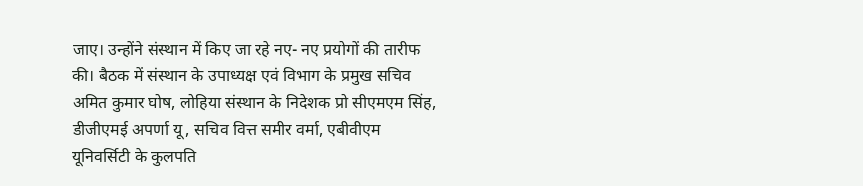जाए। उन्होंने संस्थान में किए जा रहे नए- नए प्रयोगों की तारीफ की। बैठक में संस्थान के उपाध्यक्ष एवं विभाग के प्रमुख सचिव अमित कुमार घोष, लोहिया संस्थान के निदेशक प्रो सीएमएम सिंह, डीजीएमई अपर्णा यू, सचिव वित्त समीर वर्मा, एबीवीएम यूनिवर्सिटी के कुलपति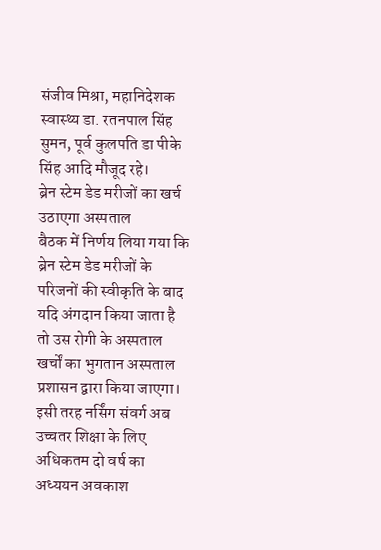संजीव मिश्रा, महानिदेशक स्वास्थ्य डा. रतनपाल सिंह सुमन, पूर्व कुलपति डा पीके सिंह आदि मौजूद रहे।
ब्रेन स्टेम डेड मरीजों का खर्च उठाएगा अस्पताल
बैठक में निर्णय लिया गया कि ब्रेन स्टेम डेड मरीजों के परिजनों की स्वीकृति के बाद यदि अंगदान किया जाता है तो उस रोगी के अस्पताल खर्चों का भुगतान अस्पताल प्रशासन द्वारा किया जाएगा। इसी तरह नर्सिंग संवर्ग अब उच्चतर शिक्षा के लिए अधिकतम दो वर्ष का अध्ययन अवकाश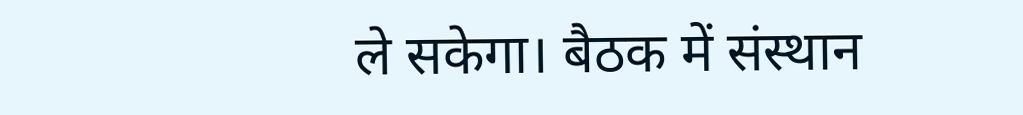ले सकेगा। बैठक में संस्थान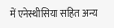में एनेस्थीसिया सहित अन्य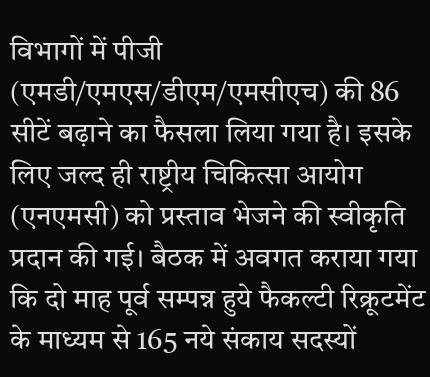विभागों में पीजी (एमडी/एमएस/डीएम/एमसीएच) की 86 सीटें बढ़ाने का फैसला लिया गया है। इसके लिए जल्द ही राष्ट्रीय चिकित्सा आयोग (एनएमसी) को प्रस्ताव भेजने की स्वीकृति प्रदान की गई। बैठक में अवगत कराया गया कि दो माह पूर्व सम्पन्न हुये फैकल्टी रिक्रूटमेंट के माध्यम से 165 नये संकाय सदस्यों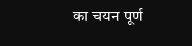का चयन पूर्ण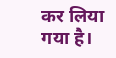कर लिया गया है।